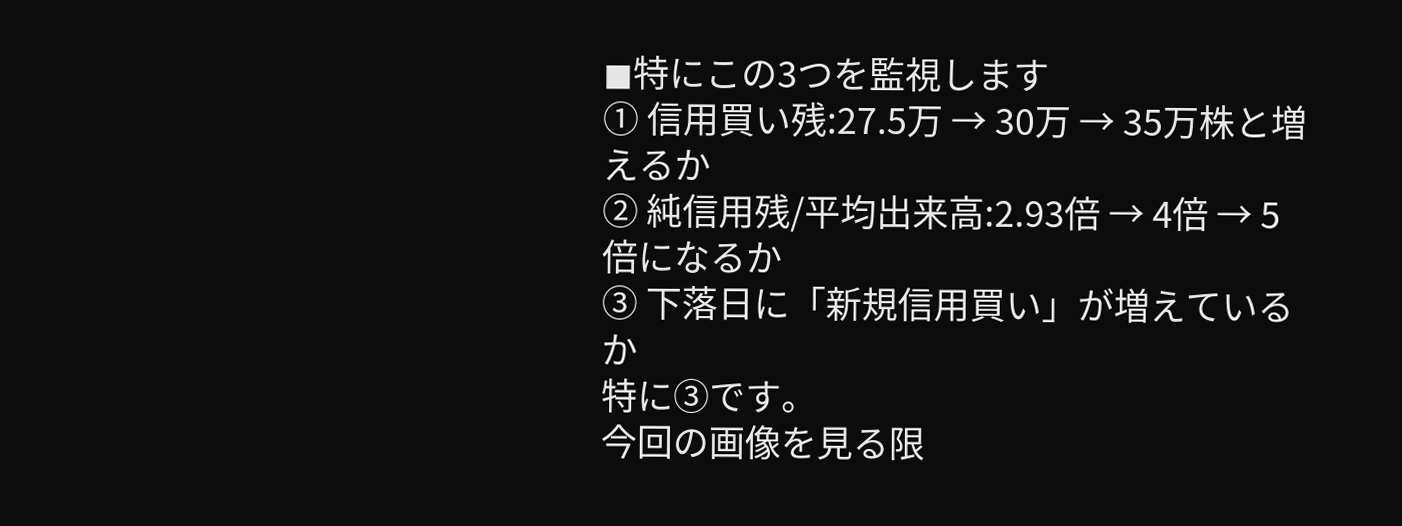◼特にこの3つを監視します
① 信用買い残:27.5万 → 30万 → 35万株と増えるか
② 純信用残/平均出来高:2.93倍 → 4倍 → 5倍になるか
③ 下落日に「新規信用買い」が増えているか
特に③です。
今回の画像を見る限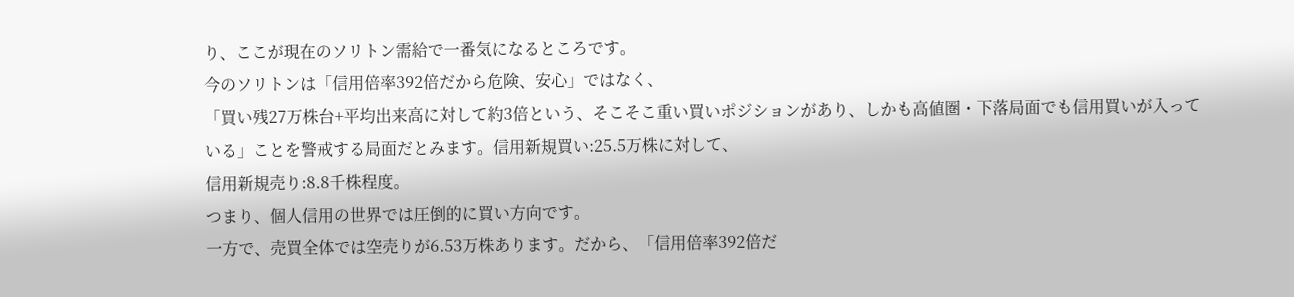り、ここが現在のソリトン需給で一番気になるところです。
今のソリトンは「信用倍率392倍だから危険、安心」ではなく、
「買い残27万株台+平均出来高に対して約3倍という、そこそこ重い買いポジションがあり、しかも高値圏・下落局面でも信用買いが入っている」ことを警戒する局面だとみます。信用新規買い:25.5万株に対して、
信用新規売り:8.8千株程度。
つまり、個人信用の世界では圧倒的に買い方向です。
一方で、売買全体では空売りが6.53万株あります。だから、「信用倍率392倍だ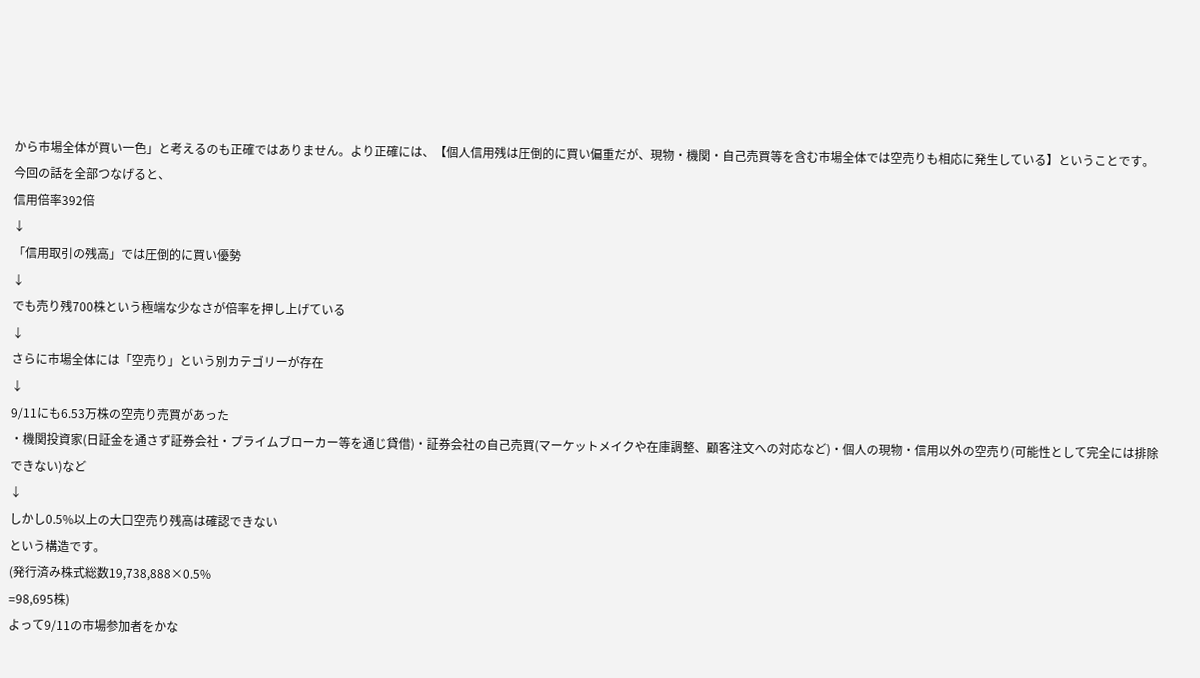から市場全体が買い一色」と考えるのも正確ではありません。より正確には、【個人信用残は圧倒的に買い偏重だが、現物・機関・自己売買等を含む市場全体では空売りも相応に発生している】ということです。
今回の話を全部つなげると、
信用倍率392倍
↓
「信用取引の残高」では圧倒的に買い優勢
↓
でも売り残700株という極端な少なさが倍率を押し上げている
↓
さらに市場全体には「空売り」という別カテゴリーが存在
↓
9/11にも6.53万株の空売り売買があった
・機関投資家(日証金を通さず証券会社・プライムブローカー等を通じ貸借)・証券会社の自己売買(マーケットメイクや在庫調整、顧客注文への対応など)・個人の現物・信用以外の空売り(可能性として完全には排除できない)など
↓
しかし0.5%以上の大口空売り残高は確認できない
という構造です。
(発行済み株式総数19,738,888×0.5%
=98,695株)
よって9/11の市場参加者をかな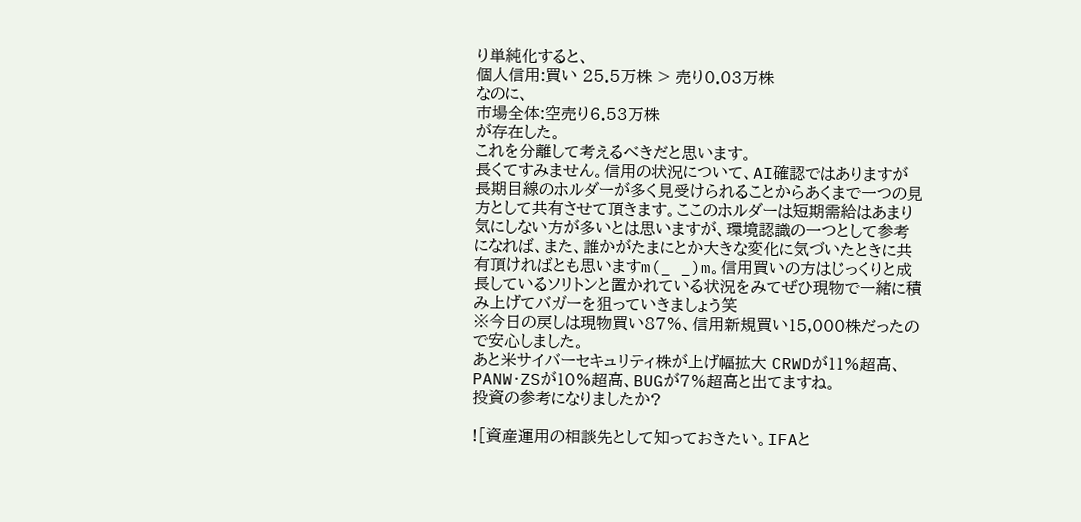り単純化すると、
個人信用:買い 25.5万株 > 売り0.03万株
なのに、
市場全体:空売り6.53万株
が存在した。
これを分離して考えるべきだと思います。
長くてすみません。信用の状況について、AI確認ではありますが長期目線のホルダーが多く見受けられることからあくまで一つの見方として共有させて頂きます。ここのホルダーは短期需給はあまり気にしない方が多いとは思いますが、環境認識の一つとして参考になれば、また、誰かがたまにとか大きな変化に気づいたときに共有頂ければとも思いますm(_ _)m。信用買いの方はじっくりと成長しているソリトンと置かれている状況をみてぜひ現物で一緒に積み上げてバガーを狙っていきましょう笑
※今日の戻しは現物買い87%、信用新規買い15,000株だったので安心しました。
あと米サイバーセキュリティ株が上げ幅拡大 CRWDが11%超高、PANW・ZSが10%超高、BUGが7%超高と出てますね。
投資の参考になりましたか?

![資産運用の相談先として知っておきたい。IFAと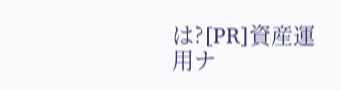は?[PR]資産運用ナ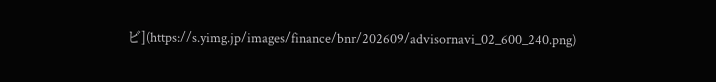ビ](https://s.yimg.jp/images/finance/bnr/202609/advisornavi_02_600_240.png)